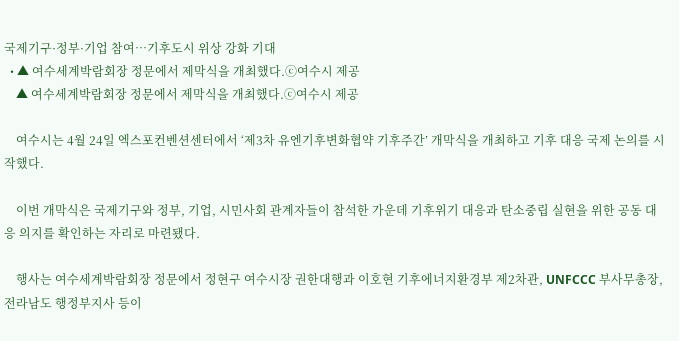국제기구·정부·기업 참여…기후도시 위상 강화 기대
  • ▲ 여수세계박람회장 정문에서 제막식을 개최했다.ⓒ여수시 제공
    ▲ 여수세계박람회장 정문에서 제막식을 개최했다.ⓒ여수시 제공

    여수시는 4월 24일 엑스포컨벤션센터에서 ‘제3차 유엔기후변화협약 기후주간’ 개막식을 개최하고 기후 대응 국제 논의를 시작했다.

    이번 개막식은 국제기구와 정부, 기업, 시민사회 관계자들이 참석한 가운데 기후위기 대응과 탄소중립 실현을 위한 공동 대응 의지를 확인하는 자리로 마련됐다.

    행사는 여수세계박람회장 정문에서 정현구 여수시장 권한대행과 이호현 기후에너지환경부 제2차관, UNFCCC 부사무총장, 전라남도 행정부지사 등이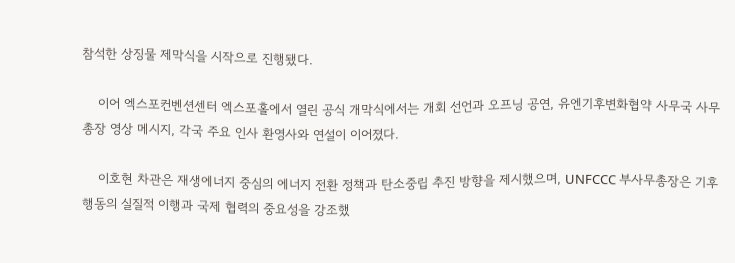참석한 상징물 제막식을 시작으로 진행됐다.

    이어 엑스포컨벤션센터 엑스포홀에서 열린 공식 개막식에서는 개회 선언과 오프닝 공연, 유엔기후변화협약 사무국 사무총장 영상 메시지, 각국 주요 인사 환영사와 연설이 이어졌다.

    이호현 차관은 재생에너지 중심의 에너지 전환 정책과 탄소중립 추진 방향을 제시했으며, UNFCCC 부사무총장은 기후행동의 실질적 이행과 국제 협력의 중요성을 강조했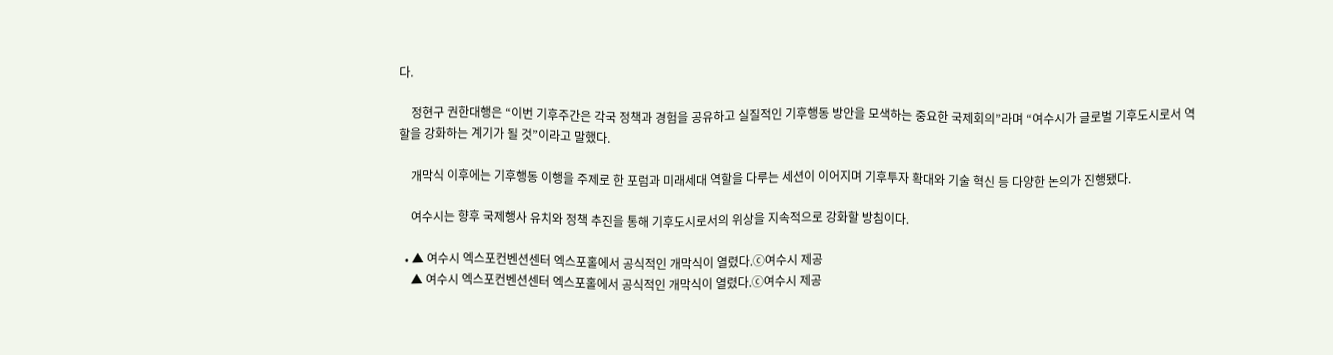다.

    정현구 권한대행은 “이번 기후주간은 각국 정책과 경험을 공유하고 실질적인 기후행동 방안을 모색하는 중요한 국제회의”라며 “여수시가 글로벌 기후도시로서 역할을 강화하는 계기가 될 것”이라고 말했다.

    개막식 이후에는 기후행동 이행을 주제로 한 포럼과 미래세대 역할을 다루는 세션이 이어지며 기후투자 확대와 기술 혁신 등 다양한 논의가 진행됐다.

    여수시는 향후 국제행사 유치와 정책 추진을 통해 기후도시로서의 위상을 지속적으로 강화할 방침이다.

  • ▲ 여수시 엑스포컨벤션센터 엑스포홀에서 공식적인 개막식이 열렸다.ⓒ여수시 제공
    ▲ 여수시 엑스포컨벤션센터 엑스포홀에서 공식적인 개막식이 열렸다.ⓒ여수시 제공